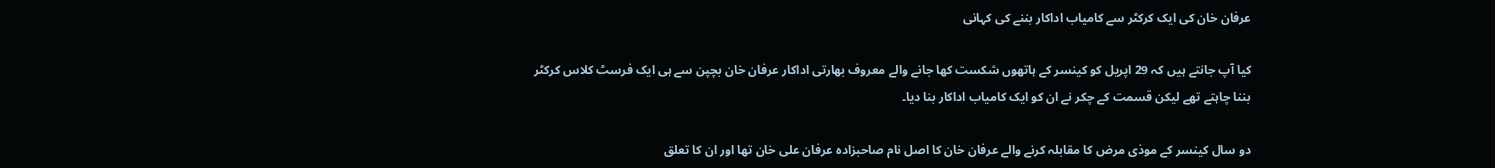عرفان خان کی ایک کرکٹر سے کامیاب اداکار بننے کی کہانی

کیا آپ جانتے ہیں کہ 29 اپریل کو کینسر کے ہاتھوں شکست کھا جانے والے معروف بھارتی اداکار عرفان خان بچپن سے ہی ایک فرسٹ کلاس کرکٹر بننا چاہتے تھے لیکن قسمت کے چکر نے ان کو ایک کامیاب اداکار بنا دیا۔

دو سال کینسر کے موذی مرض کا مقابلہ کرنے والے عرفان خان کا اصل نام صاحبزادہ عرفان علی خان تھا اور ان کا تعلق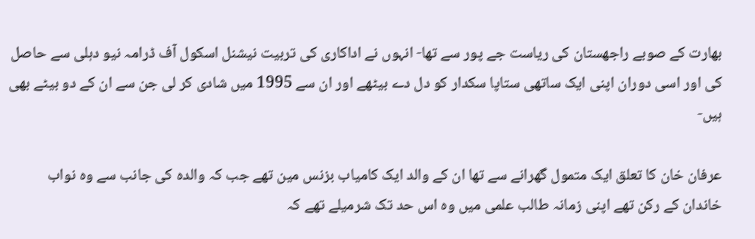بھارت کے صوبے راجھستان کی ریاست جے پور سے تھا- انہوں نے اداکاری کی تربیت نیشنل اسکول آف ڈرامہ نیو دہلی سے حاصل کی اور اسی دوران اپنی ایک ساتھی ستاپا سکدار کو دل دے بیٹھے اور ان سے 1995 میں شادی کر لی جن سے ان کے دو بیٹے بھی ہیں-

عرفان خان کا تعلق ایک متمول گھرانے سے تھا ان کے والد ایک کامیاب بزنس مین تھے جب کہ والدہ کی جانب سے وہ نواب خاندان کے رکن تھے اپنی زمانہ طالب علمی میں وہ اس حد تک شرمیلے تھے کہ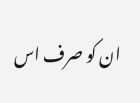ان کو صرف اس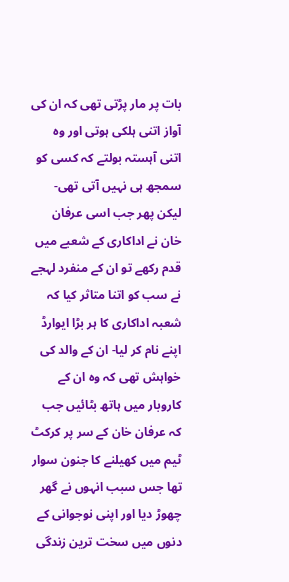بات پر مار پڑتی تھی کہ ان کی آواز اتنی ہلکی ہوتی اور وہ اتنی آہستہ بولتے کہ کسی کو سمجھ ہی نہیں آتی تھی- لیکن پھر جب اسی عرفان خان نے اداکاری کے شعبے میں قدم رکھے تو ان کے منفرد لہجے نے سب کو اتنا متاثر کیا کہ شعبہ اداکاری کا ہر بڑا ایوارڈ اپنے نام کر لیا- ان کے والد کی خواہش تھی کہ وہ ان کے کاروبار میں ہاتھ بٹائیں جب کہ عرفان خان کے سر پر کرکٹ ٹیم میں کھیلنے کا جنون سوار تھا جس سبب انہوں نے گھر چھوڑ دیا اور اپنی نوجوانی کے دنوں میں سخت ترین زندگی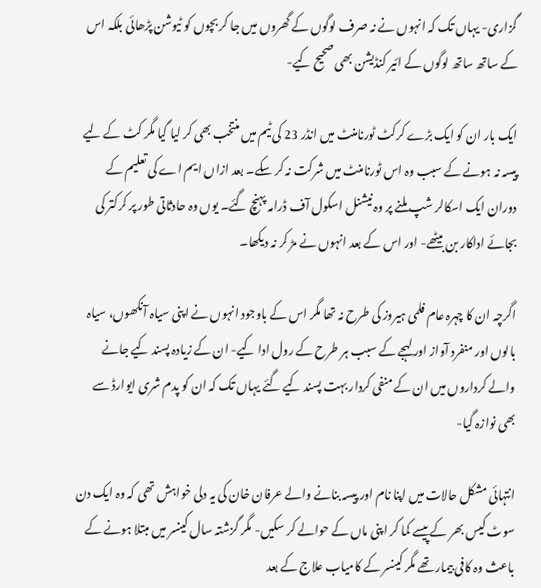گزاری- یہاں تک کہ انہوں نے نہ صرف لوگوں کے گھروں میں جا کر بچوں کو ٹیوشن پڑھائی بلکہ اس کے ساتھ ساتھ لوگوں کے ائیر کنڈیشن بھی صحیح کیے-

ایک بار ان کو ایک بڑے کرکٹ ٹورنامنٹ میں انڈر 23 کی ٹیم میں منتخب بھی کر لیا گیا مگر کٹ کے لیے پیسہ نہ ہونے کے سبب وہ اس ٹورنامنٹ میں شرکت نہ کر سکے۔ بعد ازاں ایم اے کی تعلیم کے دوران ایک اسکالر شپ ملنے پر وہ نیشنل اسکول آف ڈرامہ پہنچ گئے۔ یوں وہ حادثاتی طور پر کرکتر کی بجائے اداکار بن بیٹھے- اور اس کے بعد انہوں نے مڑ کر نہ دیکھا۔

اگرچہ ان کا چہرہ عام فلمی ہیروز کی طرح نہ تھا مگر اس کے باوجود انہوں نے اپنی سیاہ آنکھوں، سیاہ بالوں اور منفرد آواز اور لہجے کے سبب ہر طرح کے رول ادا کیے- ان کے زیادہ پسند کیے جانے والے کرداروں میں ان کے منفی کردار بہت پسند کیے گئے یہاں تک کہ ان کو پدم شری ایوارڈ سے بھی نوازہ گیا-

انتہائی مشکل حالات میں اپنا نام اور پیسہ بنانے والے عرفان خان کی یہ دلی خواہش تھی کہ وہ ایک دن سوٹ کیس بھر کے پیسے کما کر اپنی ماں کے حوالے کر سکیں- مگر گزشتہ سال کینسر میں مبتلا ہونے کے باعث وہ کافی بیمار تھے مگر کینسر کے کامیاب علاج کے بعد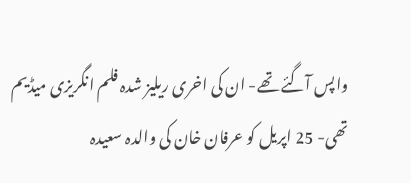واپس آگئے تھے- ان کی اخری ریلیز شدہ فلم انگریزی میڈیم تھی- 25 اپریل کو عرفان خان کی والدہ سعیدہ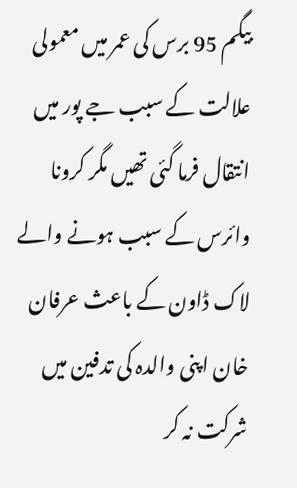بیگم 95 برس کی عمر میں معمولی علالت کے سبب جے پور میں انتقال فرما گئی تھیں مگر کرونا وائرس کے سبب ہونے والے لاک ڈاون کے باعث عرفان خان اپنی والدہ کی تدفین میں شرکت نہ کر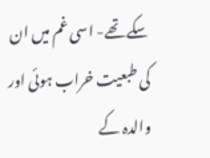سکے تھے- اسی غم میں ان کی طبعیت خراب ہوئی اور والدہ کے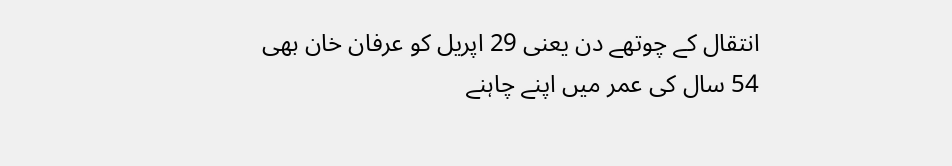انتقال کے چوتھے دن یعنی 29 اپریل کو عرفان خان بھی 54 سال کی عمر میں اپنے چاہنے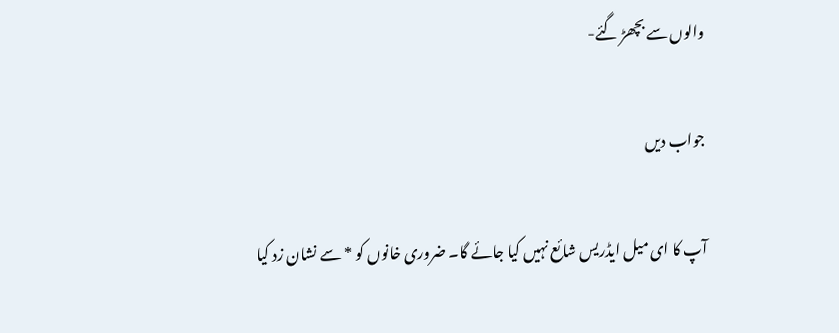والوں سے بچھڑ گئے-

جواب دیں

آپ کا ای میل ایڈریس شائع نہیں کیا جائے گا۔ ضروری خانوں کو * سے نشان زد کیا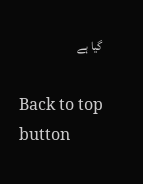گیا ہے

Back to top button